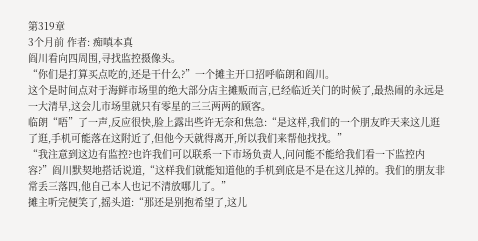第319章
3个月前 作者: 痴嗔本真
阎川看向四周围,寻找监控摄像头。
“你们是打算买点吃的,还是干什么?”一个摊主开口招呼临朗和阎川。
这个是时间点对于海鲜市场里的绝大部分店主摊贩而言,已经临近关门的时候了,最热闹的永远是一大清早,这会儿市场里就只有零星的三三两两的顾客。
临朗“唔”了一声,反应很快,脸上露出些许无奈和焦急:“是这样,我们的一个朋友昨天来这儿逛了逛,手机可能落在这附近了,但他今天就得离开,所以我们来帮他找找。”
“我注意到这边有监控?也许我们可以联系一下市场负责人,问问能不能给我们看一下监控内容?”阎川默契地搭话说道,“这样我们就能知道他的手机到底是不是在这儿掉的。我们的朋友非常丢三落四,他自己本人也记不清放哪儿了。”
摊主听完便笑了,摇头道:“那还是别抱希望了,这儿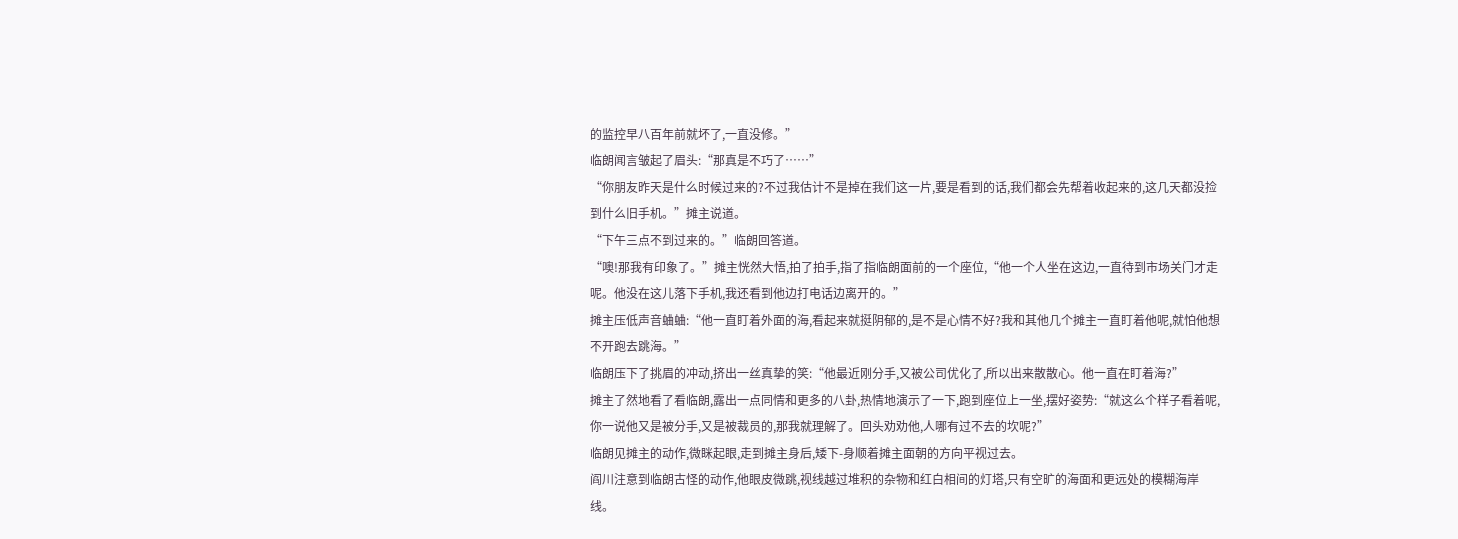的监控早八百年前就坏了,一直没修。”
临朗闻言皱起了眉头:“那真是不巧了……”
“你朋友昨天是什么时候过来的?不过我估计不是掉在我们这一片,要是看到的话,我们都会先帮着收起来的,这几天都没捡到什么旧手机。”摊主说道。
“下午三点不到过来的。”临朗回答道。
“噢!那我有印象了。”摊主恍然大悟,拍了拍手,指了指临朗面前的一个座位,“他一个人坐在这边,一直待到市场关门才走呢。他没在这儿落下手机,我还看到他边打电话边离开的。”
摊主压低声音蛐蛐:“他一直盯着外面的海,看起来就挺阴郁的,是不是心情不好?我和其他几个摊主一直盯着他呢,就怕他想不开跑去跳海。”
临朗压下了挑眉的冲动,挤出一丝真挚的笑:“他最近刚分手,又被公司优化了,所以出来散散心。他一直在盯着海?”
摊主了然地看了看临朗,露出一点同情和更多的八卦,热情地演示了一下,跑到座位上一坐,摆好姿势:“就这么个样子看着呢,你一说他又是被分手,又是被裁员的,那我就理解了。回头劝劝他,人哪有过不去的坎呢?”
临朗见摊主的动作,微眯起眼,走到摊主身后,矮下-身顺着摊主面朝的方向平视过去。
阎川注意到临朗古怪的动作,他眼皮微跳,视线越过堆积的杂物和红白相间的灯塔,只有空旷的海面和更远处的模糊海岸线。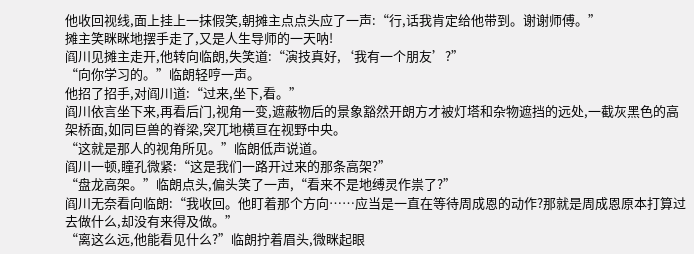他收回视线,面上挂上一抹假笑,朝摊主点点头应了一声:“行,话我肯定给他带到。谢谢师傅。”
摊主笑眯眯地摆手走了,又是人生导师的一天呐!
阎川见摊主走开,他转向临朗,失笑道:“演技真好,‘我有一个朋友’?”
“向你学习的。”临朗轻哼一声。
他招了招手,对阎川道:“过来,坐下,看。”
阎川依言坐下来,再看后门,视角一变,遮蔽物后的景象豁然开朗方才被灯塔和杂物遮挡的远处,一截灰黑色的高架桥面,如同巨兽的脊梁,突兀地横亘在视野中央。
“这就是那人的视角所见。”临朗低声说道。
阎川一顿,瞳孔微紧:“这是我们一路开过来的那条高架?”
“盘龙高架。”临朗点头,偏头笑了一声,“看来不是地缚灵作祟了?”
阎川无奈看向临朗:“我收回。他盯着那个方向……应当是一直在等待周成恩的动作?那就是周成恩原本打算过去做什么,却没有来得及做。”
“离这么远,他能看见什么?”临朗拧着眉头,微眯起眼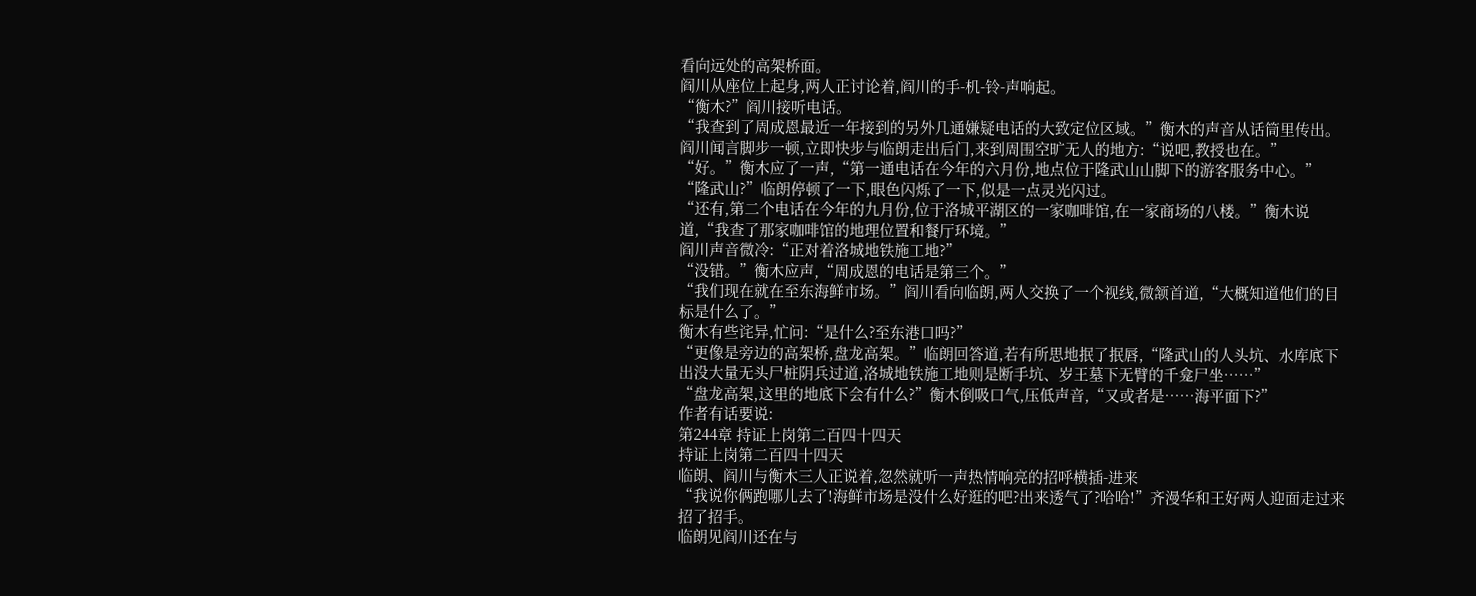看向远处的高架桥面。
阎川从座位上起身,两人正讨论着,阎川的手-机-铃-声响起。
“衡木?”阎川接听电话。
“我查到了周成恩最近一年接到的另外几通嫌疑电话的大致定位区域。”衡木的声音从话筒里传出。
阎川闻言脚步一顿,立即快步与临朗走出后门,来到周围空旷无人的地方:“说吧,教授也在。”
“好。”衡木应了一声,“第一通电话在今年的六月份,地点位于隆武山山脚下的游客服务中心。”
“隆武山?”临朗停顿了一下,眼色闪烁了一下,似是一点灵光闪过。
“还有,第二个电话在今年的九月份,位于洛城平湖区的一家咖啡馆,在一家商场的八楼。”衡木说道,“我查了那家咖啡馆的地理位置和餐厅环境。”
阎川声音微冷:“正对着洛城地铁施工地?”
“没错。”衡木应声,“周成恩的电话是第三个。”
“我们现在就在至东海鲜市场。”阎川看向临朗,两人交换了一个视线,微颔首道,“大概知道他们的目标是什么了。”
衡木有些诧异,忙问:“是什么?至东港口吗?”
“更像是旁边的高架桥,盘龙高架。”临朗回答道,若有所思地抿了抿唇,“隆武山的人头坑、水库底下出没大量无头尸桩阴兵过道,洛城地铁施工地则是断手坑、岁王墓下无臂的千龛尸坐……”
“盘龙高架,这里的地底下会有什么?”衡木倒吸口气,压低声音,“又或者是……海平面下?”
作者有话要说:
第244章 持证上岗第二百四十四天
持证上岗第二百四十四天
临朗、阎川与衡木三人正说着,忽然就听一声热情响亮的招呼横插-进来
“我说你俩跑哪儿去了!海鲜市场是没什么好逛的吧?出来透气了?哈哈!”齐漫华和王好两人迎面走过来招了招手。
临朗见阎川还在与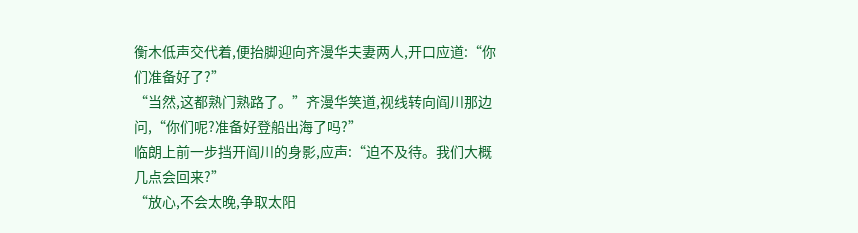衡木低声交代着,便抬脚迎向齐漫华夫妻两人,开口应道:“你们准备好了?”
“当然,这都熟门熟路了。”齐漫华笑道,视线转向阎川那边问,“你们呢?准备好登船出海了吗?”
临朗上前一步挡开阎川的身影,应声:“迫不及待。我们大概几点会回来?”
“放心,不会太晚,争取太阳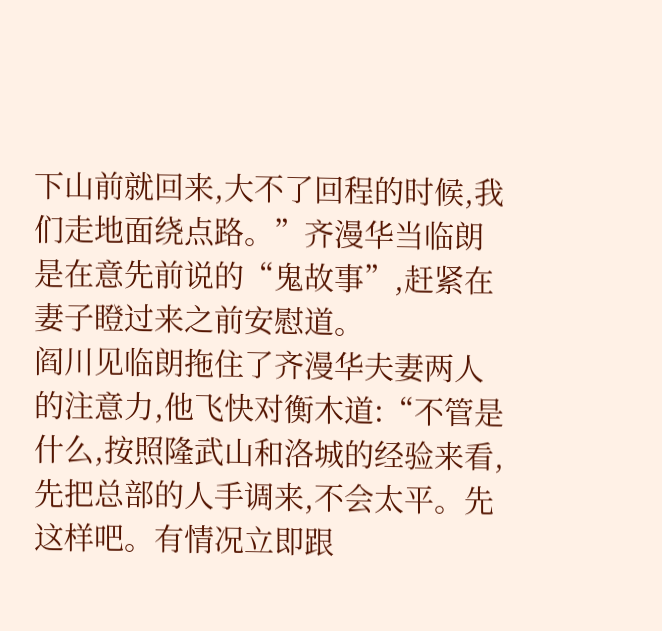下山前就回来,大不了回程的时候,我们走地面绕点路。”齐漫华当临朗是在意先前说的“鬼故事”,赶紧在妻子瞪过来之前安慰道。
阎川见临朗拖住了齐漫华夫妻两人的注意力,他飞快对衡木道:“不管是什么,按照隆武山和洛城的经验来看,先把总部的人手调来,不会太平。先这样吧。有情况立即跟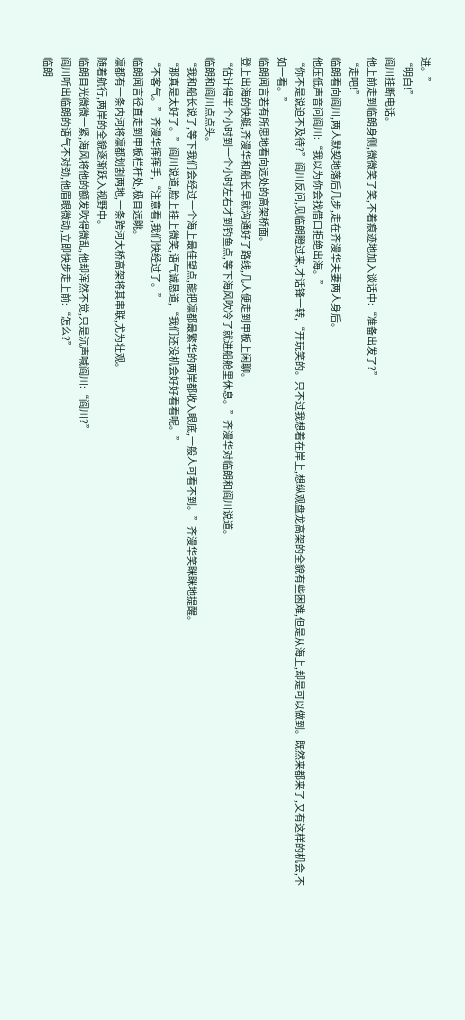进。”
“明白!”
阎川挂断电话。
他上前走到临朗身侧,微微笑了笑,不着痕迹地加入谈话中:“准备出发了?”
“走吧!”
临朗看向阎川,两人默契地落后几步,走在齐漫华夫妻两人身后。
他压低声音问阎川:“我以为你会找借口拒绝出海。”
“你不是说迫不及待?”阎川反问,见临朗瞪过来,才话锋一转,“开玩笑的。只不过我想着在岸上,想纵观盘龙高架的全貌有些困难,但是从海上,却是可以做到。既然来都来了,又有这样的机会,不如一看。”
临朗闻言若有所思地看向远处的高架桥面。
登上出海的快艇,齐漫华和船长早就沟通好了路线,几人便走到甲板上闲聊。
“估计得半个小时到一个小时左右才到钓鱼点,等下海风吹冷了就进船舱里休息。”齐漫华对临朗和阎川说道。
临朗和阎川点点头。
“我和船长说了,等下我们会经过一个海上最佳望点,能把凛都最繁华的两岸都收入眼底,一般人可看不到。”齐漫华笑眯眯地提醒。
“那真是太好了。”阎川说道,脸上挂上微笑,语气诚恳道,“我们还没机会好好看看呢。”
“不客气。”齐漫华挥挥手,“注意看,我们快经过了。”
临朗闻言径直走到甲板栏杆处,极目远眺。
凛都有一条内河将凛都划割两地,一条跨河大桥高架将其串联,尤为壮观。
随着航行,两岸的全貌逐渐跃入视野中。
临朗目光微微一紧,海风将他的额发吹得微乱,他却浑然不觉,只是沉声喊阎川:“阎川?”
阎川听出临朗的语气不对劲,他眉眼微动,立即快步走上前:“怎么?”
临朗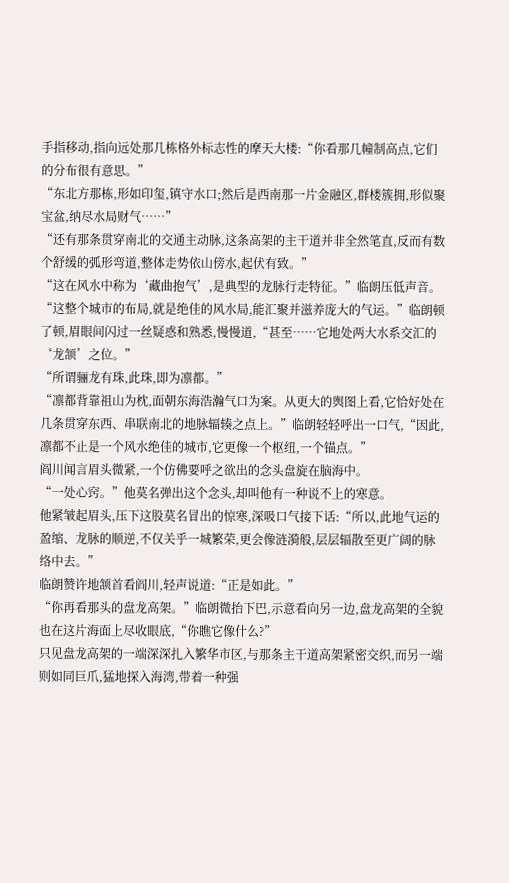手指移动,指向远处那几栋格外标志性的摩天大楼:“你看那几幢制高点,它们的分布很有意思。”
“东北方那栋,形如印玺,镇守水口;然后是西南那一片金融区,群楼簇拥,形似聚宝盆,纳尽水局财气……”
“还有那条贯穿南北的交通主动脉,这条高架的主干道并非全然笔直,反而有数个舒缓的弧形弯道,整体走势依山傍水,起伏有致。”
“这在风水中称为‘藏曲抱气’,是典型的龙脉行走特征。”临朗压低声音。
“这整个城市的布局,就是绝佳的风水局,能汇聚并滋养庞大的气运。”临朗顿了顿,眉眼间闪过一丝疑惑和熟悉,慢慢道,“甚至……它地处两大水系交汇的‘龙颔’之位。”
“所谓骊龙有珠,此珠,即为凛都。”
“凛都背靠祖山为枕,面朝东海浩瀚气口为案。从更大的舆图上看,它恰好处在几条贯穿东西、串联南北的地脉辐辏之点上。”临朗轻轻呼出一口气,“因此,凛都不止是一个风水绝佳的城市,它更像一个枢纽,一个锚点。”
阎川闻言眉头微紧,一个仿佛要呼之欲出的念头盘旋在脑海中。
“一处心窍。”他莫名弹出这个念头,却叫他有一种说不上的寒意。
他紧皱起眉头,压下这股莫名冒出的惊寒,深吸口气接下话:“所以,此地气运的盈缩、龙脉的顺逆,不仅关乎一城繁荣,更会像涟漪般,层层辐散至更广阔的脉络中去。”
临朗赞许地颔首看阎川,轻声说道:“正是如此。”
“你再看那头的盘龙高架。”临朗微抬下巴,示意看向另一边,盘龙高架的全貌也在这片海面上尽收眼底,“你瞧它像什么?”
只见盘龙高架的一端深深扎入繁华市区,与那条主干道高架紧密交织,而另一端则如同巨爪,猛地探入海湾,带着一种强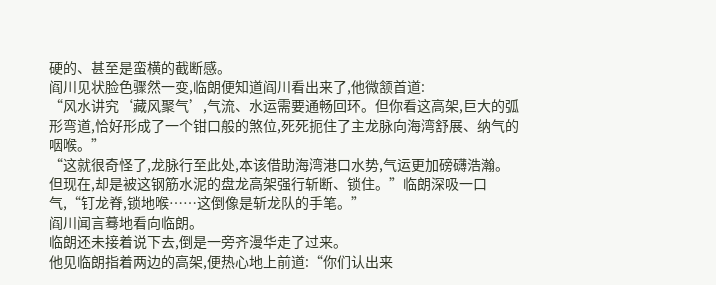硬的、甚至是蛮横的截断感。
阎川见状脸色骤然一变,临朗便知道阎川看出来了,他微颔首道:
“风水讲究‘藏风聚气’,气流、水运需要通畅回环。但你看这高架,巨大的弧形弯道,恰好形成了一个钳口般的煞位,死死扼住了主龙脉向海湾舒展、纳气的咽喉。”
“这就很奇怪了,龙脉行至此处,本该借助海湾港口水势,气运更加磅礴浩瀚。但现在,却是被这钢筋水泥的盘龙高架强行斩断、锁住。”临朗深吸一口气,“钉龙脊,锁地喉……这倒像是斩龙队的手笔。”
阎川闻言蓦地看向临朗。
临朗还未接着说下去,倒是一旁齐漫华走了过来。
他见临朗指着两边的高架,便热心地上前道:“你们认出来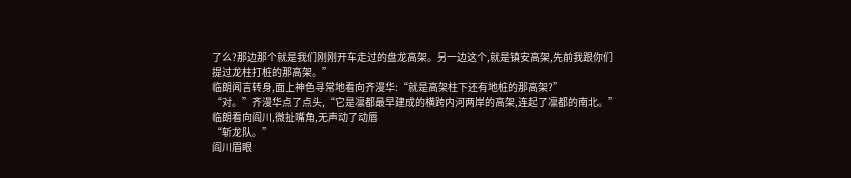了么?那边那个就是我们刚刚开车走过的盘龙高架。另一边这个,就是镇安高架,先前我跟你们提过龙柱打桩的那高架。”
临朗闻言转身,面上神色寻常地看向齐漫华:“就是高架柱下还有地桩的那高架?”
“对。”齐漫华点了点头,“它是凛都最早建成的横跨内河两岸的高架,连起了凛都的南北。”
临朗看向阎川,微扯嘴角,无声动了动唇
“斩龙队。”
阎川眉眼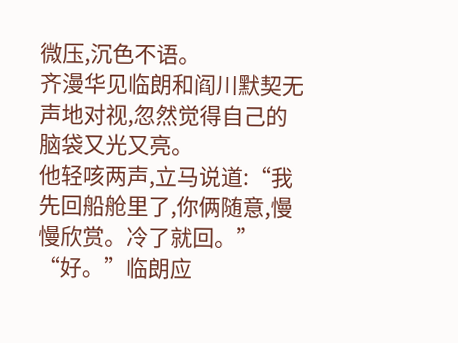微压,沉色不语。
齐漫华见临朗和阎川默契无声地对视,忽然觉得自己的脑袋又光又亮。
他轻咳两声,立马说道:“我先回船舱里了,你俩随意,慢慢欣赏。冷了就回。”
“好。”临朗应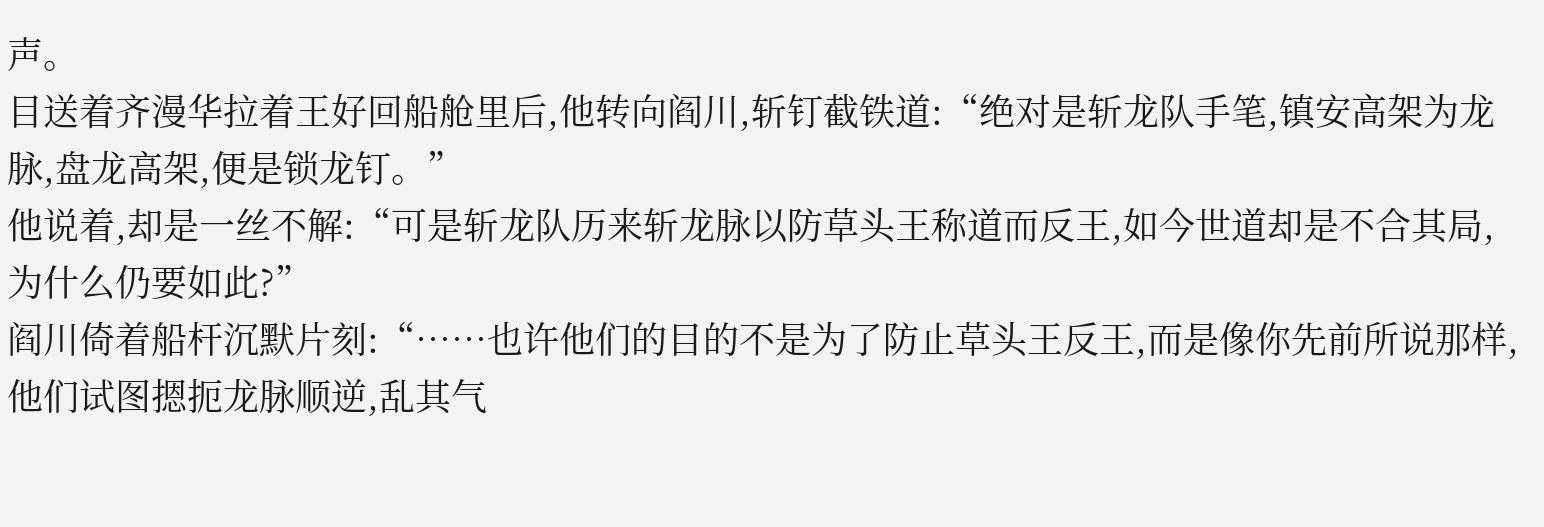声。
目送着齐漫华拉着王好回船舱里后,他转向阎川,斩钉截铁道:“绝对是斩龙队手笔,镇安高架为龙脉,盘龙高架,便是锁龙钉。”
他说着,却是一丝不解:“可是斩龙队历来斩龙脉以防草头王称道而反王,如今世道却是不合其局,为什么仍要如此?”
阎川倚着船杆沉默片刻:“……也许他们的目的不是为了防止草头王反王,而是像你先前所说那样,他们试图摁扼龙脉顺逆,乱其气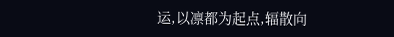运,以凛都为起点,辐散向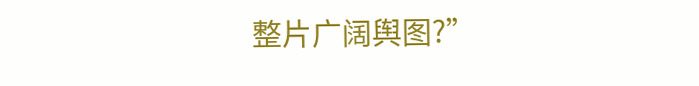整片广阔舆图?”